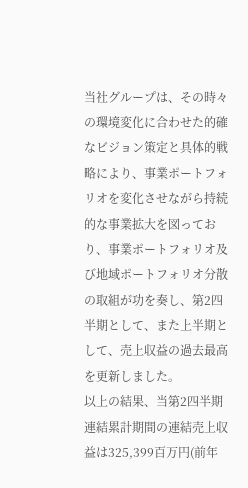当社グループは、その時々の環境変化に合わせた的確なビジョン策定と具体的戦略により、事業ポートフォリオを変化させながら持続的な事業拡大を図っており、事業ポートフォリオ及び地域ポートフォリオ分散の取組が功を奏し、第2四半期として、また上半期として、売上収益の過去最高を更新しました。
以上の結果、当第2四半期連結累計期間の連結売上収益は325,399百万円(前年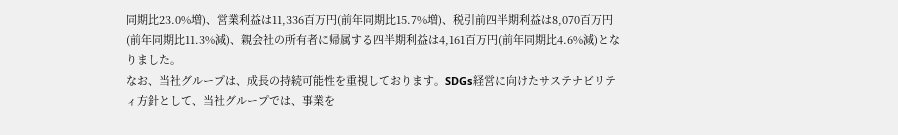同期比23.0%増)、営業利益は11,336百万円(前年同期比15.7%増)、税引前四半期利益は8,070百万円(前年同期比11.3%減)、親会社の所有者に帰属する四半期利益は4,161百万円(前年同期比4.6%減)となりました。
なお、当社グループは、成長の持続可能性を重視しております。SDGs経営に向けたサステナビリティ方針として、当社グループでは、事業を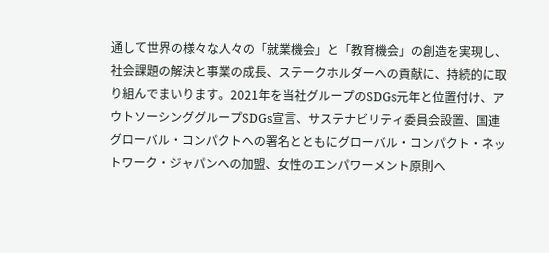通して世界の様々な人々の「就業機会」と「教育機会」の創造を実現し、社会課題の解決と事業の成長、ステークホルダーへの貢献に、持続的に取り組んでまいります。2021年を当社グループのSDGs元年と位置付け、アウトソーシンググループSDGs宣言、サステナビリティ委員会設置、国連グローバル・コンパクトへの署名とともにグローバル・コンパクト・ネットワーク・ジャパンへの加盟、女性のエンパワーメント原則へ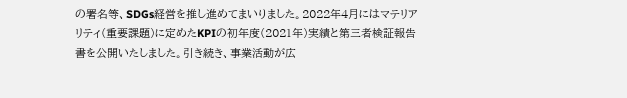の署名等、SDGs経営を推し進めてまいりました。2022年4月にはマテリアリティ(重要課題)に定めたKPIの初年度(2021年)実績と第三者検証報告書を公開いたしました。引き続き、事業活動が広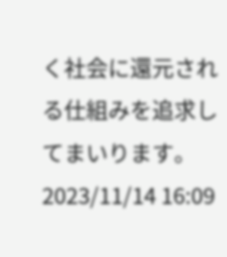く社会に還元される仕組みを追求してまいります。
2023/11/14 16:09